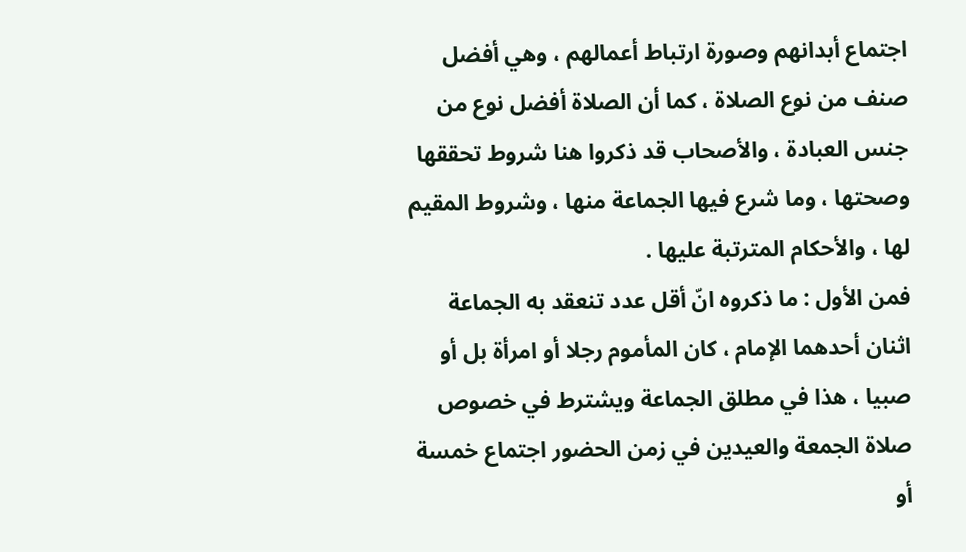اجتماع أبدانهم وصورة ارتباط أعمالهم ، وهي أفضل صنف من نوع الصلاة ، كما أن الصلاة أفضل نوع من جنس العبادة ، والأصحاب قد ذكروا هنا شروط تحققها وصحتها ، وما شرع فيها الجماعة منها ، وشروط المقيم لها ، والأحكام المترتبة عليها .
فمن الأول : ما ذكروه انّ أقل عدد تنعقد به الجماعة اثنان أحدهما الإمام ، كان المأموم رجلا أو امرأة بل أو صبيا ، هذا في مطلق الجماعة ويشترط في خصوص صلاة الجمعة والعيدين في زمن الحضور اجتماع خمسة أو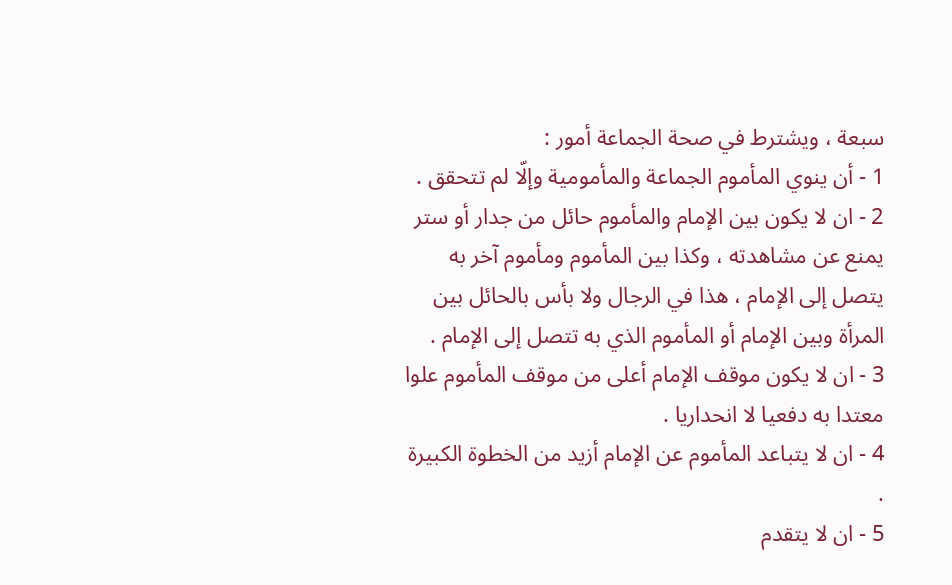سبعة ، ويشترط في صحة الجماعة أمور :
1 - أن ينوي المأموم الجماعة والمأمومية وإلّا لم تتحقق .
2 - ان لا يكون بين الإمام والمأموم حائل من جدار أو ستر يمنع عن مشاهدته ، وكذا بين المأموم ومأموم آخر به يتصل إلى الإمام ، هذا في الرجال ولا بأس بالحائل بين المرأة وبين الإمام أو المأموم الذي به تتصل إلى الإمام .
3 - ان لا يكون موقف الإمام أعلى من موقف المأموم علوا معتدا به دفعيا لا انحداريا .
4 - ان لا يتباعد المأموم عن الإمام أزيد من الخطوة الكبيرة .
5 - ان لا يتقدم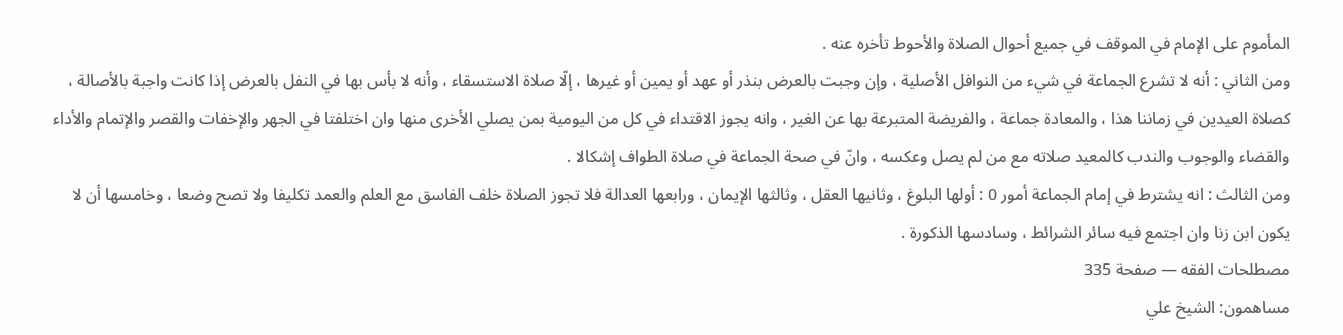المأموم على الإمام في الموقف في جميع أحوال الصلاة والأحوط تأخره عنه .
ومن الثاني : أنه لا تشرع الجماعة في شيء من النوافل الأصلية ، وإن وجبت بالعرض بنذر أو عهد أو يمين أو غيرها ، إلّا صلاة الاستسقاء ، وأنه لا بأس بها في النفل بالعرض إذا كانت واجبة بالأصالة ، كصلاة العيدين في زماننا هذا ، والمعادة جماعة ، والفريضة المتبرعة بها عن الغير ، وانه يجوز الاقتداء في كل من اليومية بمن يصلي الأخرى منها وان اختلفتا في الجهر والإخفات والقصر والإتمام والأداء والقضاء والوجوب والندب كالمعيد صلاته مع من لم يصل وعكسه ، وانّ في صحة الجماعة في صلاة الطواف إشكالا .
ومن الثالث : انه يشترط في إمام الجماعة أمور 0 : أولها البلوغ ، وثانيها العقل ، وثالثها الإيمان ، ورابعها العدالة فلا تجوز الصلاة خلف الفاسق مع العلم والعمد تكليفا ولا تصح وضعا ، وخامسها أن لا يكون ابن زنا وان اجتمع فيه سائر الشرائط ، وسادسها الذكورة .
مصطلحات الفقه — صفحة 335
مساهمون: الشيخ علي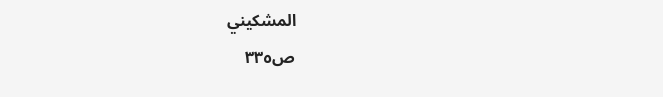المشكيني
ص٣٣٥